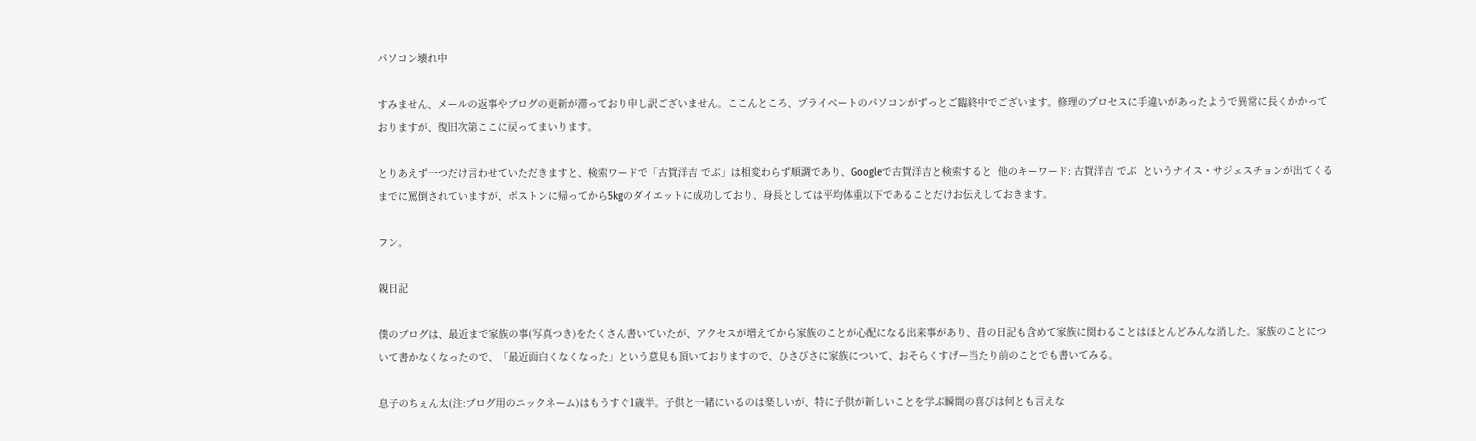パソコン壊れ中

すみません、メールの返事やブログの更新が滞っており申し訳ございません。ここんところ、プライベートのパソコンがずっとご臨終中でございます。修理のプロセスに手違いがあったようで異常に長くかかっておりますが、復旧次第ここに戻ってまいります。

とりあえず一つだけ言わせていただきますと、検索ワードで「古賀洋吉 でぶ」は相変わらず順調であり、Googleで古賀洋吉と検索すると  他のキーワード: 古賀洋吉 でぶ  というナイス・サジェスチョンが出てくるまでに罵倒されていますが、ボストンに帰ってから5kgのダイエットに成功しており、身長としては平均体重以下であることだけお伝えしておきます。

フン。

親日記

僕のブログは、最近まで家族の事(写真つき)をたくさん書いていたが、アクセスが増えてから家族のことが心配になる出来事があり、昔の日記も含めて家族に関わることはほとんどみんな消した。家族のことについて書かなくなったので、「最近面白くなくなった」という意見も頂いておりますので、ひさびさに家族について、おそらくすげー当たり前のことでも書いてみる。

息子のちぇん太(注:ブログ用のニックネーム)はもうすぐ1歳半。子供と一緒にいるのは楽しいが、特に子供が新しいことを学ぶ瞬間の喜びは何とも言えな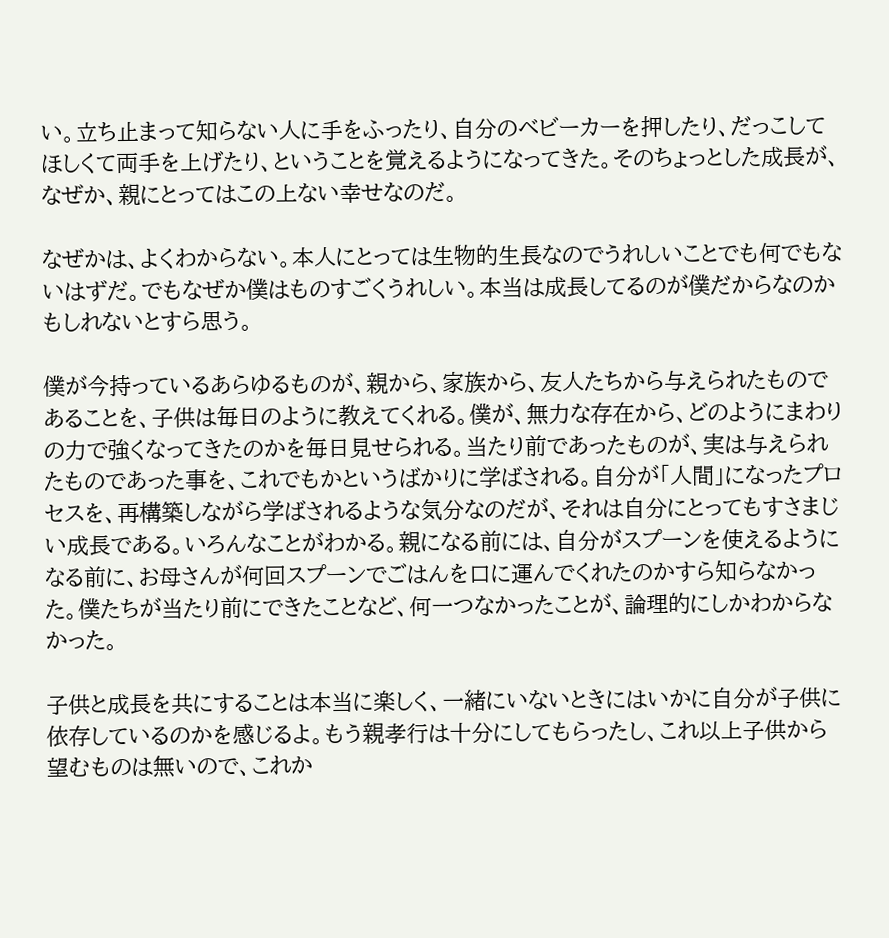い。立ち止まって知らない人に手をふったり、自分のベビーカーを押したり、だっこしてほしくて両手を上げたり、ということを覚えるようになってきた。そのちょっとした成長が、なぜか、親にとってはこの上ない幸せなのだ。

なぜかは、よくわからない。本人にとっては生物的生長なのでうれしいことでも何でもないはずだ。でもなぜか僕はものすごくうれしい。本当は成長してるのが僕だからなのかもしれないとすら思う。

僕が今持っているあらゆるものが、親から、家族から、友人たちから与えられたものであることを、子供は毎日のように教えてくれる。僕が、無力な存在から、どのようにまわりの力で強くなってきたのかを毎日見せられる。当たり前であったものが、実は与えられたものであった事を、これでもかというばかりに学ばされる。自分が「人間」になったプロセスを、再構築しながら学ばされるような気分なのだが、それは自分にとってもすさまじい成長である。いろんなことがわかる。親になる前には、自分がスプーンを使えるようになる前に、お母さんが何回スプーンでごはんを口に運んでくれたのかすら知らなかった。僕たちが当たり前にできたことなど、何一つなかったことが、論理的にしかわからなかった。

子供と成長を共にすることは本当に楽しく、一緒にいないときにはいかに自分が子供に依存しているのかを感じるよ。もう親孝行は十分にしてもらったし、これ以上子供から望むものは無いので、これか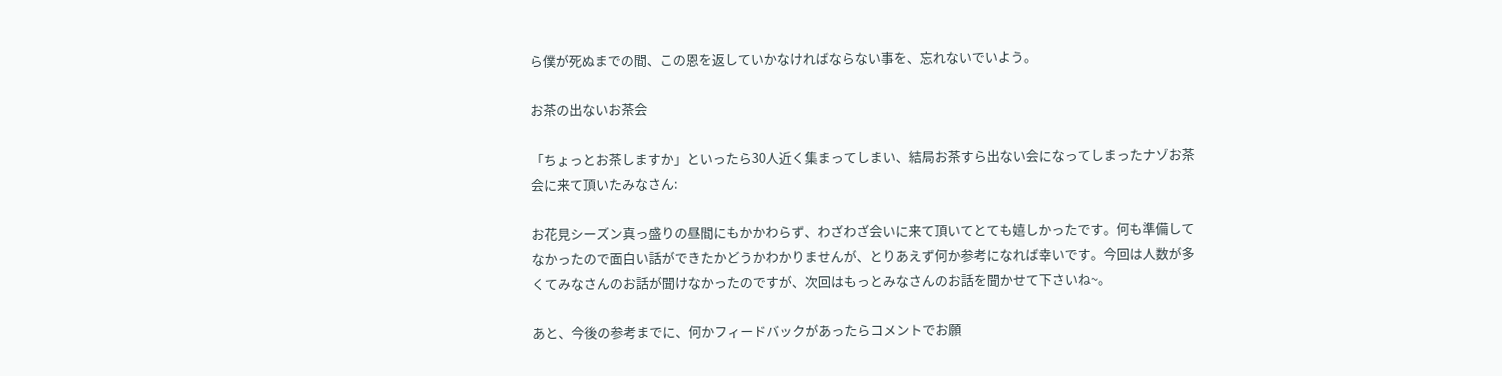ら僕が死ぬまでの間、この恩を返していかなければならない事を、忘れないでいよう。

お茶の出ないお茶会

「ちょっとお茶しますか」といったら30人近く集まってしまい、結局お茶すら出ない会になってしまったナゾお茶会に来て頂いたみなさん:

お花見シーズン真っ盛りの昼間にもかかわらず、わざわざ会いに来て頂いてとても嬉しかったです。何も準備してなかったので面白い話ができたかどうかわかりませんが、とりあえず何か参考になれば幸いです。今回は人数が多くてみなさんのお話が聞けなかったのですが、次回はもっとみなさんのお話を聞かせて下さいね~。

あと、今後の参考までに、何かフィードバックがあったらコメントでお願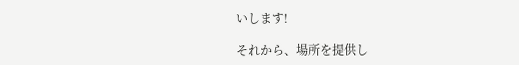いします!

それから、場所を提供し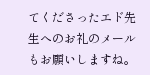てくださったエド先生へのお礼のメールもお願いしますね。